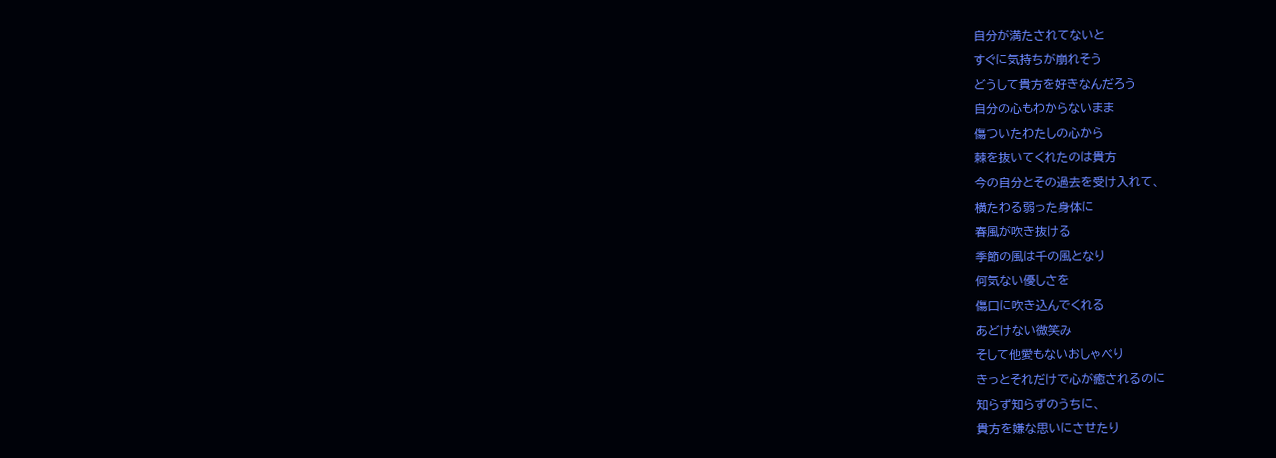自分が満たされてないと
すぐに気持ちが崩れそう
どうして貴方を好きなんだろう
自分の心もわからないまま
傷ついたわたしの心から
棘を抜いてくれたのは貴方
今の自分とその過去を受け入れて、
横たわる弱った身体に
春風が吹き抜ける
季節の風は千の風となり
何気ない優しさを
傷口に吹き込んでくれる
あどけない微笑み
そして他愛もないおしゃべり
きっとそれだけで心が癒されるのに
知らず知らずのうちに、
貴方を嫌な思いにさせたり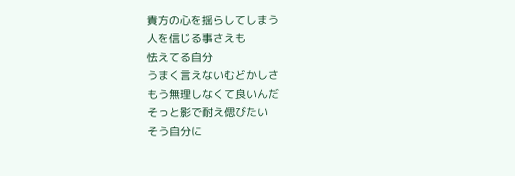貴方の心を揺らしてしまう
人を信じる事さえも
怯えてる自分
うまく言えないむどかしさ
もう無理しなくて良いんだ
そっと影で耐え偲びたい
そう自分に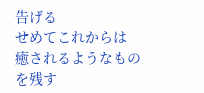告げる
せめてこれからは
癒されるようなものを残す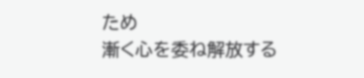ため
漸く心を委ね解放する